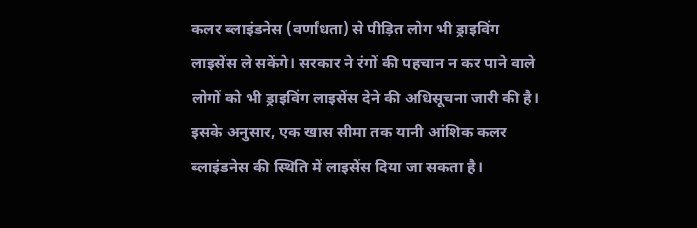कलर ब्लाइंडनेस (वर्णांधता) से पीड़ित लोग भी ड्राइविंग लाइसेंस ले सकेंगे। सरकार ने रंगों की पहचान न कर पाने वाले लोगों को भी ड्राइविंग लाइसेंस देने की अधिसूचना जारी की है। इसके अनुसार, एक खास सीमा तक यानी आंशिक कलर ब्लाइंडनेस की स्थिति में लाइसेंस दिया जा सकता है।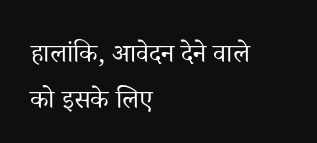हालांकि, आवेदन देने वाले को इसके लिए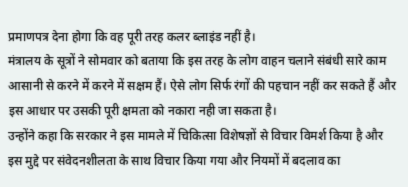प्रमाणपत्र देना होगा कि वह पूरी तरह कलर ब्लाइंड नहीं है।
मंत्रालय के सूत्रों ने सोमवार को बताया कि इस तरह के लोग वाहन चलाने संबंधी सारे काम आसानी से करने में करने में सक्षम हैं। ऐसे लोग सिर्फ रंगों की पहचान नहीं कर सकते हैं और इस आधार पर उसकी पूरी क्षमता को नकारा नही जा सकता है।
उन्होंने कहा कि सरकार ने इस मामले में चिकित्सा विशेषज्ञों से विचार विमर्श किया है और इस मुद्दे पर संवेदनशीलता के साथ विचार किया गया और नियमों में बदलाव का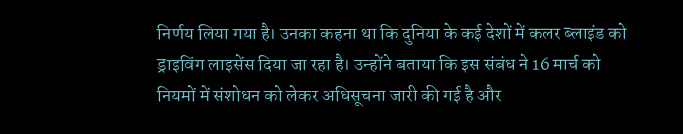निर्णय लिया गया है। उनका कहना था कि दुनिया के कई देशों में कलर ब्लाइंड को ड्राइविंग लाइसेंस दिया जा रहा है। उन्होंने बताया कि इस संबंध ने 16 मार्च को नियमों में संशोधन को लेकर अधिसूचना जारी की गई है और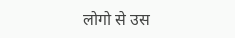लोगो से उस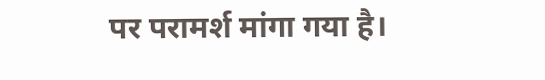पर परामर्श मांगा गया है।